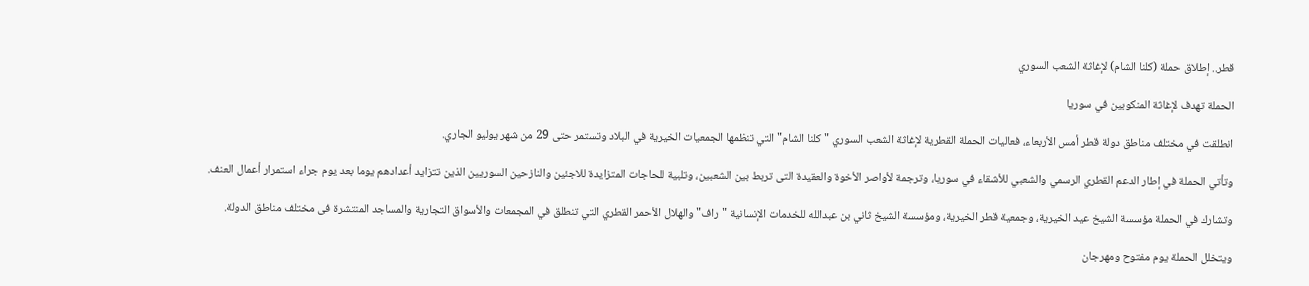قطر.. إطلاق حملة (كلنا الشام) لإغاثة الشعب السوري

الحملة تهدف لإغاثة المنكوبين في سوريا

انطلقت في مختلف مناطق دولة قطر أمس الأربعاء، فعاليات الحملة القطرية لإغاثة الشعب السوري "كلنا الشام" التي تنظمها الجمعيات الخيرية في البلاد وتستمر حتى 29 من شهر يوليو الجاري.

وتأتي الحملة في إطار الدعم القطري الرسمي والشعبي للأشقاء في سوريا، وترجمة لأواصر الأخوة والعقيدة التى تربط بين الشعبين، وتلبية للحاجات المتزايدة للاجئين والنازحين السوريين الذين تتزايد أعدادهم يوما بعد يوم جراء استمرار أعمال العنف.

وتشارك في الحملة مؤسسة الشيخ عيد الخيرية، وجمعية قطر الخيرية، ومؤسسة الشيخ ثاني بن عبدالله للخدمات الإنسانية "راف" والهلال الأحمر القطري التي تنطلق في المجمعات والأسواق التجارية والمساجد المنتشرة فى مختلف مناطق الدولة.

ويتخلل الحملة يوم مفتوح ومهرجان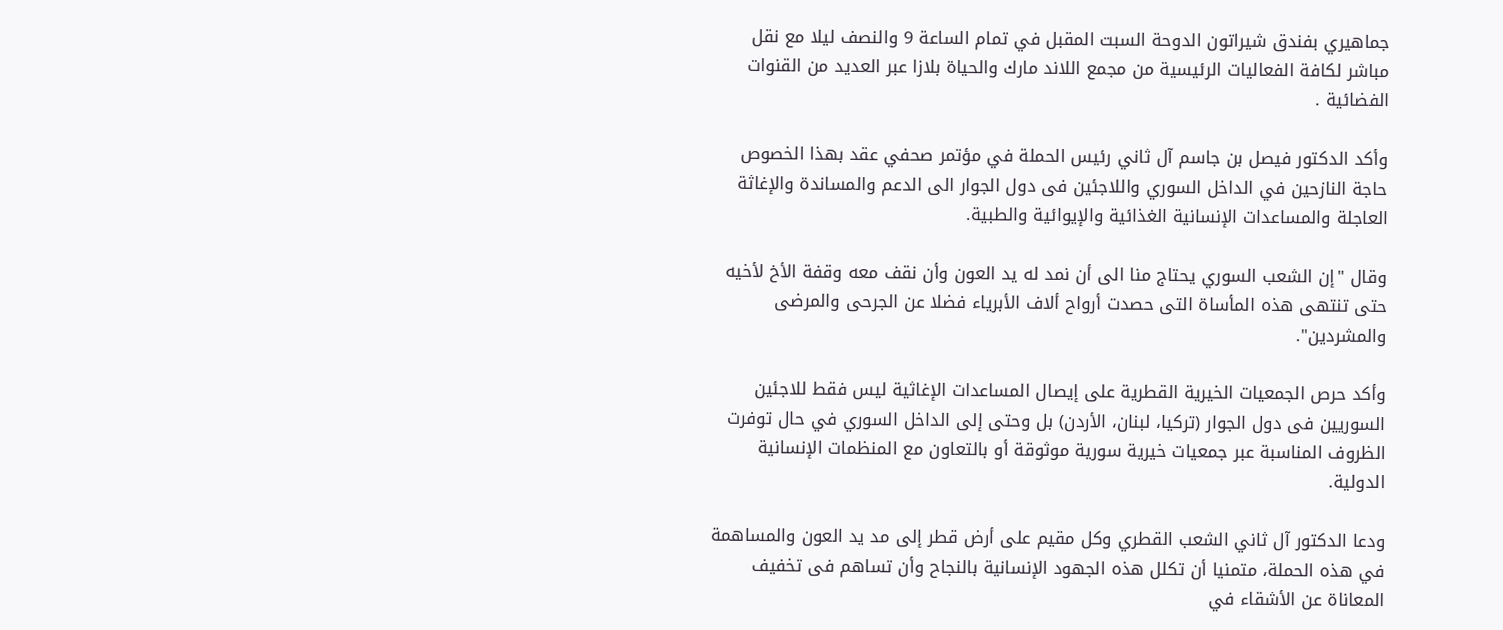جماهيري بفندق شيراتون الدوحة السبت المقبل في تمام الساعة 9 والنصف ليلا مع نقل مباشر لكافة الفعاليات الرئيسية من مجمع اللاند مارك والحياة بلازا عبر العديد من القنوات الفضائية .

وأكد الدكتور فيصل بن جاسم آل ثاني رئيس الحملة في مؤتمر صحفي عقد بهذا الخصوص حاجة النازحين في الداخل السوري واللاجئين فى دول الجوار الى الدعم والمساندة والإغاثة العاجلة والمساعدات الإنسانية الغذائية والإيوائية والطبية.

وقال "إن الشعب السوري يحتاج منا الى أن نمد له يد العون وأن نقف معه وقفة الأخ لأخيه حتى تنتهى هذه المأساة التى حصدت أرواح ألاف الأبرياء فضلا عن الجرحى والمرضى والمشردين".

وأكد حرص الجمعيات الخيرية القطرية على إيصال المساعدات الإغاثية ليس فقط للاجئين السوريين فى دول الجوار (تركيا، لبنان، الأردن) بل وحتى إلى الداخل السوري في حال توفرت الظروف المناسبة عبر جمعيات خيرية سورية موثوقة أو بالتعاون مع المنظمات الإنسانية الدولية.

ودعا الدكتور آل ثاني الشعب القطري وكل مقيم على أرض قطر إلى مد يد العون والمساهمة في هذه الحملة، متمنيا أن تكلل هذه الجهود الإنسانية بالنجاح وأن تساهم فى تخفيف المعاناة عن الأشقاء في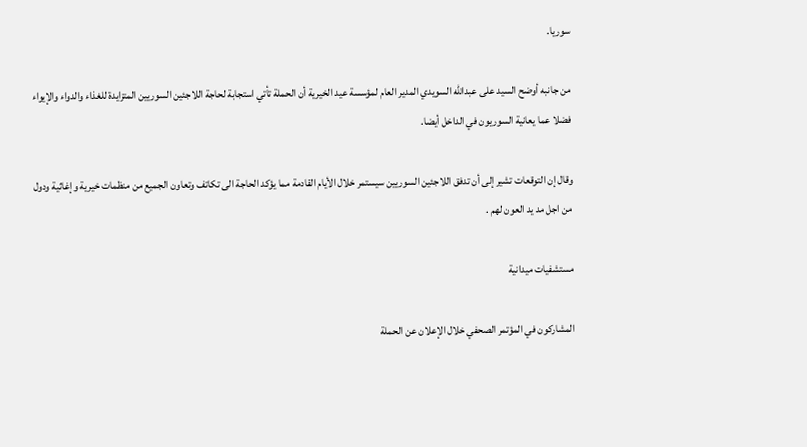سوريا.

من جانبه أوضح السيد على عبدالله السويدي المدير العام لمؤسسة عيد الخيرية أن الحملة تأتي استجابة لحاجة اللاجئين السوريين المتزايدة للغذاء والدواء والإيواء فضلا عما يعانية السوريون في الداخل أيضا.

وقال إن التوقعات تشير إلى أن تدفق اللاجئين السوريين سيستمر خلال الأيام القادمة مما يؤكد الحاجة الى تكاتف وتعاون الجميع من منظمات خيرية وإغاثية ودول من اجل مد يد العون لهم .

مستشفيات ميدانية

المشاركون في المؤتمر الصحفي خلال الإعلان عن الحملة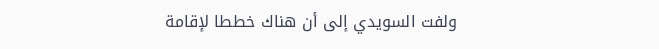ولفت السويدي إلى أن هناك خططا لإقامة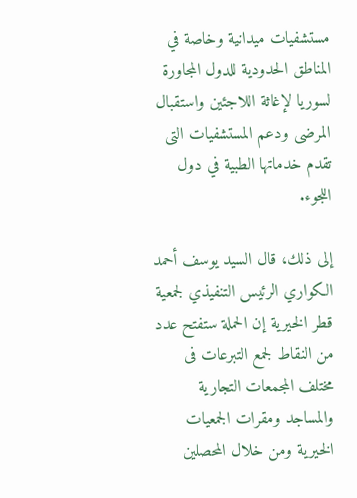مستشفيات ميدانية وخاصة في المناطق الحدودية للدول المجاورة لسوريا لإغاثة اللاجئين واستقبال المرضى ودعم المستشفيات التى تقدم خدماتها الطبية في دول اللجوء.

إلى ذلك، قال السيد يوسف أحمد الكواري الرئيس التنفيذي لجمعية قطر الخيرية إن الحملة ستفتح عدد من النقاط لجمع التبرعات فى مختلف المجمعات التجارية والمساجد ومقرات الجمعيات الخيرية ومن خلال المحصلين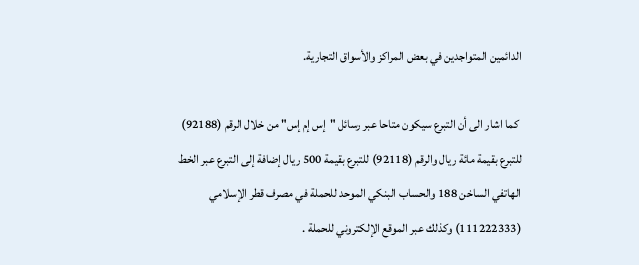الدائمين المتواجدين في بعض المراكز والأسواق التجارية.

 كما اشار الى أن التبرع سيكون متاحا عبر رسائل "إس إم إس" من خلال الرقم (92188) للتبرع بقيمة مائة ريال والرقم (92118) للتبرع بقيمة 500 ريال إضافة إلى التبرع عبر الخط الهاتفي الساخن 188 والحساب البنكي الموحد للحملة في مصرف قطر الإسلامي (111222333) وكذلك عبر الموقع الإلكتروني للحملة .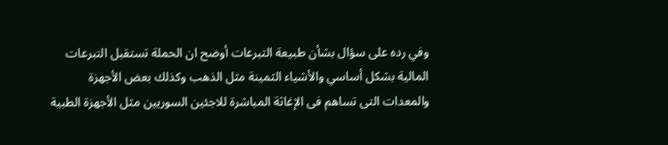وفي رده على سؤال بشأن طبيعة التبرعات أوضح ان الحملة تستقبل التبرعات المالية بشكل أساسي والأشياء الثمينة مثل الذهب وكذلك بعض الأجهزة والمعدات التى تساهم فى الإغاثة المباشرة للاجئين السوريين مثل الأجهزة الطبية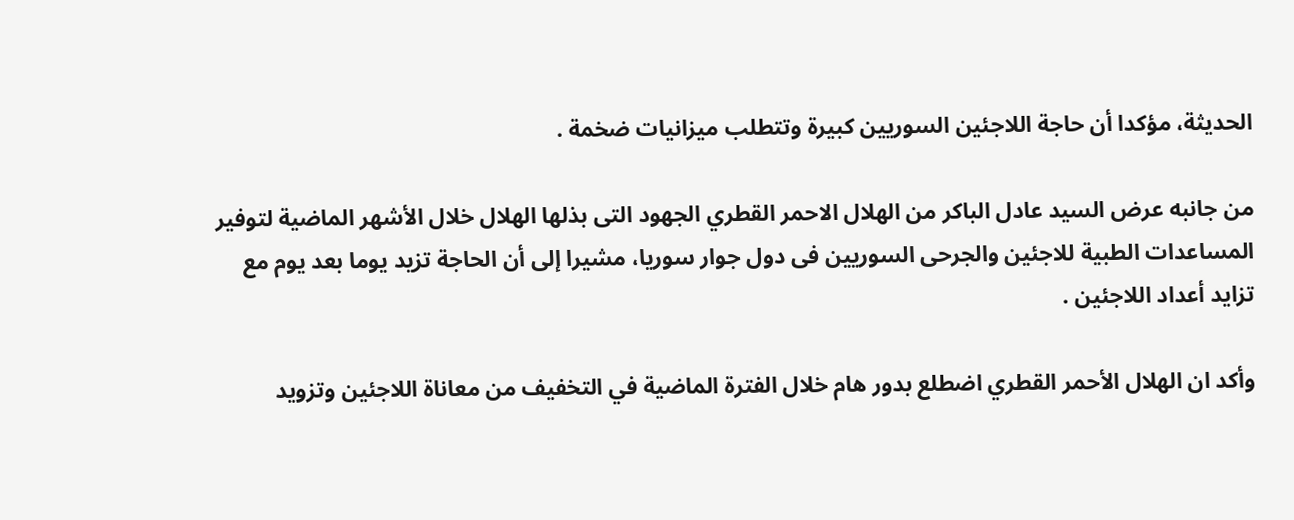الحديثة، مؤكدا أن حاجة اللاجئين السوريين كبيرة وتتطلب ميزانيات ضخمة .

من جانبه عرض السيد عادل الباكر من الهلال الاحمر القطري الجهود التى بذلها الهلال خلال الأشهر الماضية لتوفير المساعدات الطبية للاجئين والجرحى السوريين فى دول جوار سوريا، مشيرا إلى أن الحاجة تزيد يوما بعد يوم مع تزايد أعداد اللاجئين .

وأكد ان الهلال الأحمر القطري اضطلع بدور هام خلال الفترة الماضية في التخفيف من معاناة اللاجئين وتزويد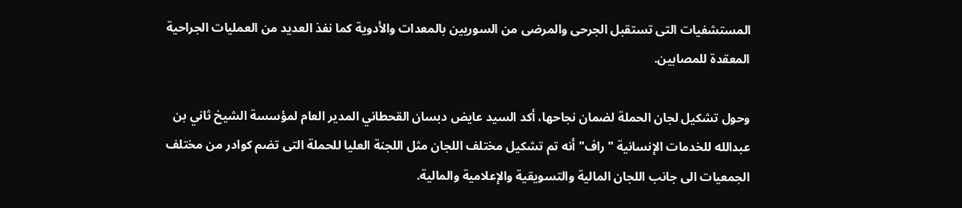المستشفيات التى تستقبل الجرحى والمرضى من السوريين بالمعدات والأدوية كما نفذ العديد من العمليات الجراحية المعقدة للمصابين.

وحول تشكيل لجان الحملة لضمان نجاحها، أكد السيد عايض دبسان القحطاني المدير العام لمؤسسة الشيخ ثاني بن عبدالله للخدمات الإنسانية "راف" أنه تم تشكيل مختلف اللجان مثل اللجنة العليا للحملة التى تضم كوادر من مختلف الجمعيات الى جانب اللجان المالية والتسويقية والإعلامية والمالية.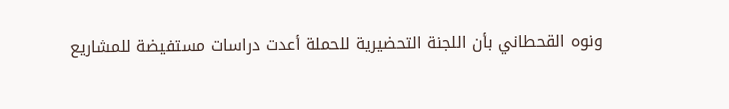ونوه القحطاني بأن اللجنة التحضيرية للحملة أعدت دراسات مستفيضة للمشاريع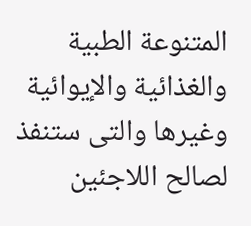المتنوعة الطبية والغذائية والإيوائية وغيرها والتى ستنفذ لصالح اللاجئين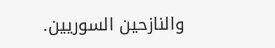والنازحين السوريين.